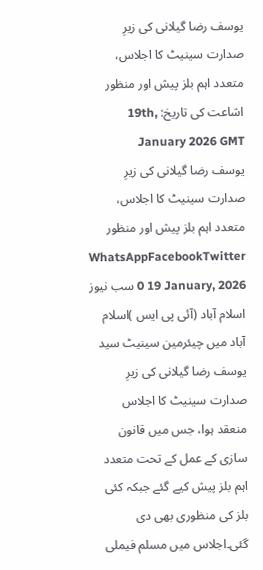یوسف رضا گیلانی کی زیرِ صدارت سینیٹ کا اجلاس، متعدد اہم بلز پیش اور منظور
اشاعت کی تاریخ: 19th, January 2026 GMT
یوسف رضا گیلانی کی زیرِ صدارت سینیٹ کا اجلاس، متعدد اہم بلز پیش اور منظور WhatsAppFacebookTwitter 0 19 January, 2026 سب نیوز
اسلام آباد (آئی پی ایس )اسلام آباد میں چیئرمین سینیٹ سید یوسف رضا گیلانی کی زیرِ صدارت سینیٹ کا اجلاس منعقد ہوا، جس میں قانون سازی کے عمل کے تحت متعدد اہم بلز پیش کیے گئے جبکہ کئی بلز کی منظوری بھی دی گئی۔اجلاس میں مسلم فیملی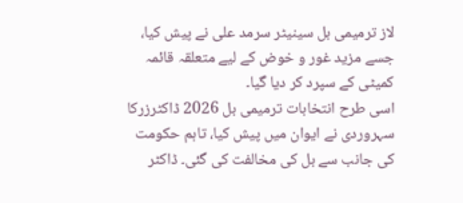لاز ترمیمی بل سینیٹر سرمد علی نے پیش کیا، جسے مزید غور و خوض کے لیے متعلقہ قائمہ کمیٹی کے سپرد کر دیا گیا۔
اسی طرح انتخابات ترمیمی بل 2026 ڈاکٹرزرکا سہروردی نے ایوان میں پیش کیا، تاہم حکومت کی جانب سے بل کی مخالفت کی گئی۔ ڈاکٹر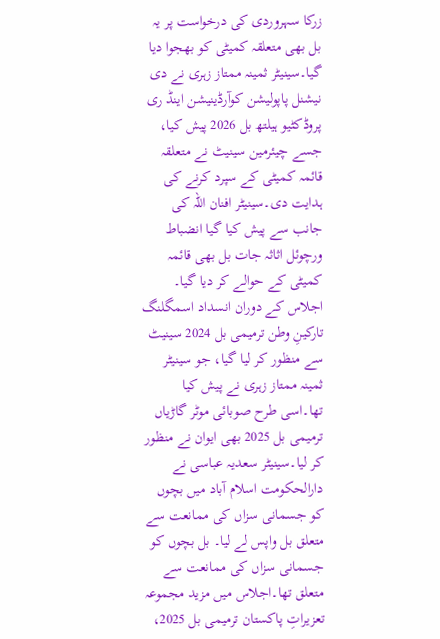زرکا سہروردی کی درخواست پر یہ بل بھی متعلقہ کمیٹی کو بھجوا دیا گیا۔سینیٹر ثمینہ ممتاز زہری نے دی نیشنل پاپولیشن کوآرڈینیشن اینڈ ری پروڈکٹیو ہیلتھ بل 2026 پیش کیا، جسے چیئرمین سینیٹ نے متعلقہ قائمہ کمیٹی کے سپرد کرنے کی ہدایت دی۔سینیٹر افنان اللہ کی جانب سے پیش کیا گیا انضباط ورچوئل اثاثہ جات بل بھی قائمہ کمیٹی کے حوالے کر دیا گیا۔
اجلاس کے دوران انسداد اسمگلنگ تارکینِ وطن ترمیمی بل 2024 سینیٹ سے منظور کر لیا گیا، جو سینیٹر ثمینہ ممتاز زہری نے پیش کیا تھا۔اسی طرح صوبائی موٹر گاڑیاں ترمیمی بل 2025 بھی ایوان نے منظور کر لیا۔سینیٹر سعدیہ عباسی نے دارالحکومت اسلام آباد میں بچوں کو جسمانی سزاں کی ممانعت سے متعلق بل واپس لے لیا۔ بل بچوں کو جسمانی سزاں کی ممانعت سے متعلق تھا۔اجلاس میں مزید مجموعہ تعزیراتِ پاکستان ترمیمی بل 2025،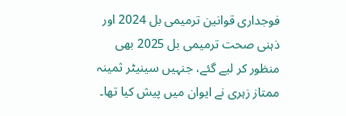فوجداری قوانین ترمیمی بل 2024 اور ذہنی صحت ترمیمی بل 2025 بھی منظور کر لیے گئے، جنہیں سینیٹر ثمینہ ممتاز زہری نے ایوان میں پیش کیا تھا۔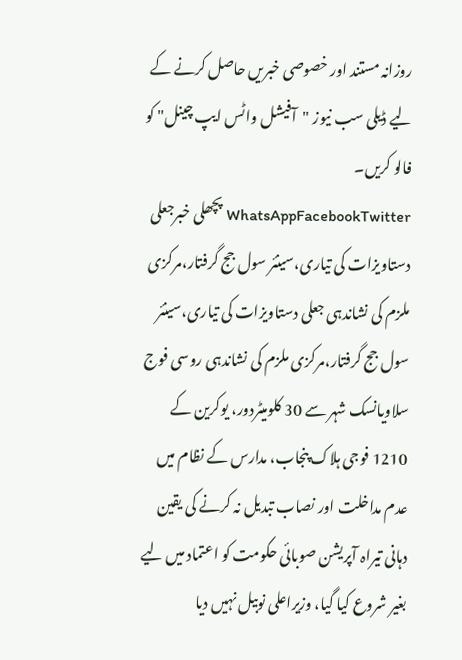روزانہ مستند اور خصوصی خبریں حاصل کرنے کے لیے ڈیلی سب نیوز "آفیشل واٹس ایپ چینل" کو فالو کریں۔
WhatsAppFacebookTwitter پچھلی خبرجعلی دستاویزات کی تیاری،سینئر سول جج گرفتار،مرکزی ملزم کی نشاندہی جعلی دستاویزات کی تیاری،سینئر سول جج گرفتار،مرکزی ملزم کی نشاندہی روسی فوج سلاویانسک شہر سے 30 کلومیٹردور، یوکرین کے 1210 فوجی ہلاک پنجاب، مدارس کے نظام میں عدم مداخلت اور نصاب تبدیل نہ کرنے کی یقین دہانی تیراہ آپریشن صوبائی حکومت کو اعتماد میں لیے بغیر شروع کیا گیا، وزیراعلی نوبیل نہیں دیا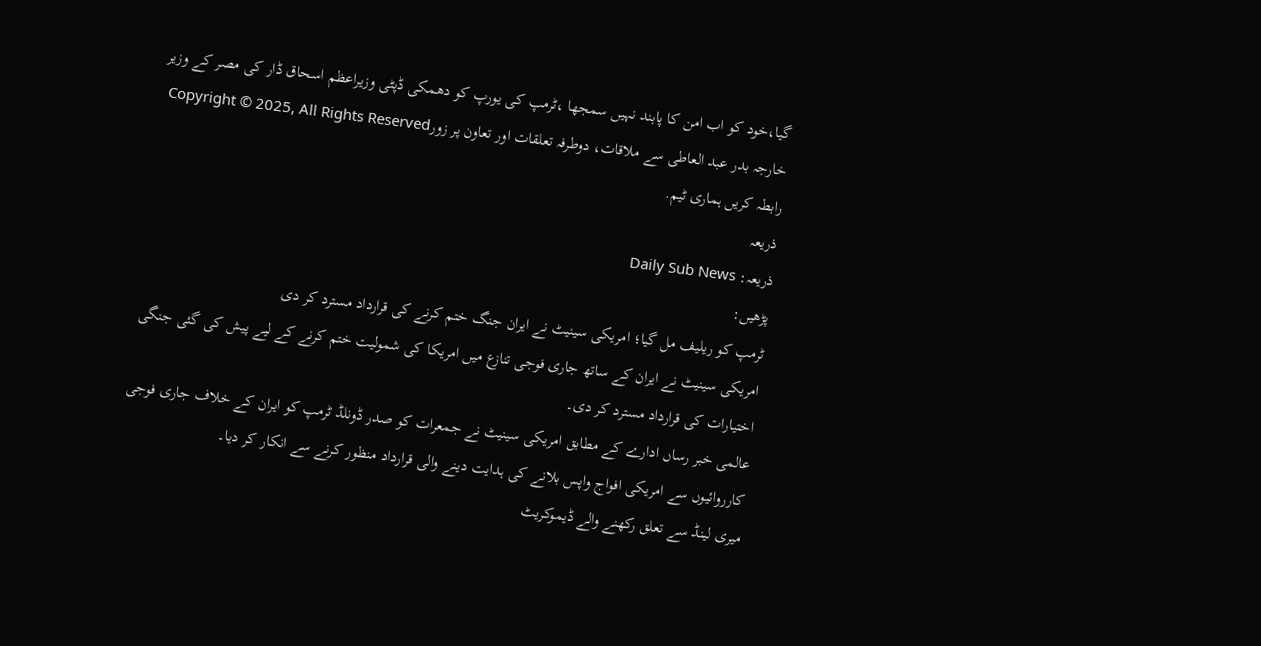گیا،خود کو اب امن کا پابند نہیں سمجھا ،ٹرمپ کی یورپ کو دھمکی ڈپٹی وزیراعظم اسحاق ڈار کی مصر کے وزیر خارجہ بدر عبد العاطی سے ملاقات، دوطرفہ تعلقات اور تعاون پر زورCopyright © 2025, All Rights Reserved
رابطہ کریں ہماری ٹیم.
ذریعہ
ذریعہ: Daily Sub News
پڑھیں:
ٹرمپ کو ریلیف مل گیا؛ امریکی سینیٹ نے ایران جنگ ختم کرنے کی قرارداد مسترد کر دی
امریکی سینیٹ نے ایران کے ساتھ جاری فوجی تنازع میں امریکا کی شمولیت ختم کرنے کے لیے پیش کی گئی جنگی اختیارات کی قرارداد مسترد کر دی۔
عالمی خبر رساں ادارے کے مطابق امریکی سینیٹ نے جمعرات کو صدر ڈونلڈ ٹرمپ کو ایران کے خلاف جاری فوجی کارروائیوں سے امریکی افواج واپس بلانے کی ہدایت دینے والی قرارداد منظور کرنے سے انکار کر دیا۔
میری لینڈ سے تعلق رکھنے والے ڈیموکریٹ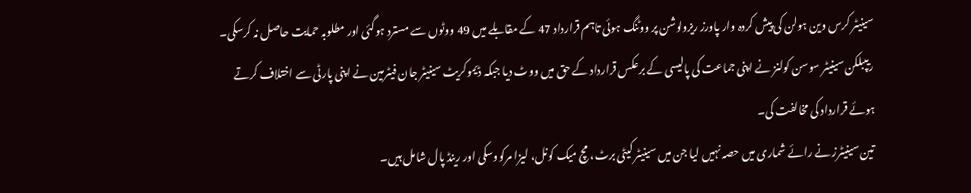سینیٹر کرس وین ہولن کی پیش کردہ وار پاورز ریزولوشن پر ووٹنگ ہوئی تاہم قرارداد 47 کے مقابلے میں 49 ووٹوں سے مسترد ہوگئی اور مطلوبہ حمایت حاصل نہ کرسکی۔
ریپبلکن سینیٹر سوسن کولنز نے اپنی جماعت کی پالیسی کے برعکس قرارداد کے حق میں ووٹ دیا جبکہ ڈیموکریٹ سینیٹر جان فیٹرمین نے اپنی پارٹی سے اختلاف کرتے ہوئے قرارداد کی مخالفت کی۔
تین سینیٹرز نے رائے شماری میں حصہ نہیں لیا جن میں سینیٹر کیٹی برٹ، مچ میک کونل، لیزا مرکووسکی اور رینڈ پال شامل ہیں۔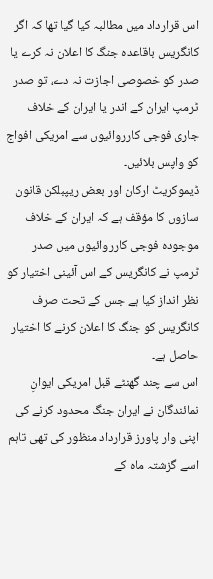اس قرارداد میں مطالبہ کیا گیا تھا کہ اگر کانگریس باقاعدہ جنگ کا اعلان نہ کرے یا صدر کو خصوصی اجازت نہ دے، تو صدر ٹرمپ ایران کے اندر یا ایران کے خلاف جاری فوجی کارروائیوں سے امریکی افواج کو واپس بلائیں۔
ڈیموکریٹ ارکان اور بعض ریپبلکن قانون سازوں کا مؤقف ہے کہ ایران کے خلاف موجودہ فوجی کارروائیوں میں صدر ٹرمپ نے کانگریس کے اس آئینی اختیار کو نظر انداز کیا ہے جس کے تحت صرف کانگریس کو جنگ کا اعلان کرنے کا اختیار حاصل ہے۔
اس سے چند گھنٹے قبل امریکی ایوانِ نمائندگان نے ایران جنگ محدود کرنے کی اپنی وار پاورز قرارداد منظور کی تھی تاہم اسے گزشتہ ماہ کے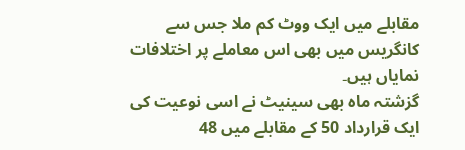مقابلے میں ایک ووٹ کم ملا جس سے کانگریس میں بھی اس معاملے پر اختلافات نمایاں ہیں۔
گزشتہ ماہ بھی سینیٹ نے اسی نوعیت کی ایک قرارداد 50 کے مقابلے میں 48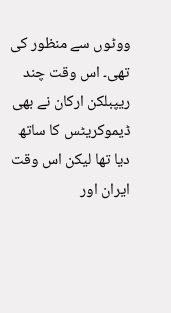ووٹوں سے منظور کی تھی۔ اس وقت چند ریپبلکن ارکان نے بھی ڈیموکریٹس کا ساتھ دیا تھا لیکن اس وقت ایران اور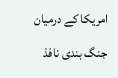امریکا کے درمیان جنگ بندی نافذ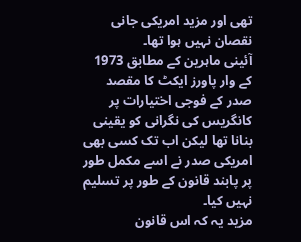تھی اور مزید امریکی جانی نقصان نہیں ہوا تھا۔
آئینی ماہرین کے مطابق 1973 کے وار پاورز ایکٹ کا مقصد صدر کے فوجی اختیارات پر کانگریس کی نگرانی کو یقینی بنانا تھا لیکن اب تک کسی بھی امریکی صدر نے اسے مکمل طور پر پابند قانون کے طور پر تسلیم نہیں کیا۔
مزید یہ کہ اس قانون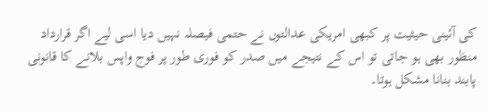کی آئینی حیثیت پر کبھی امریکی عدالتوں نے حتمی فیصلہ نہیں دیا اسی لیے اگر قرارداد منظور بھی ہو جاتی تو اس کے نتیجے میں صدر کو فوری طور پر فوج واپس بلانے کا قانونی پابند بنانا مشکل ہوتا۔